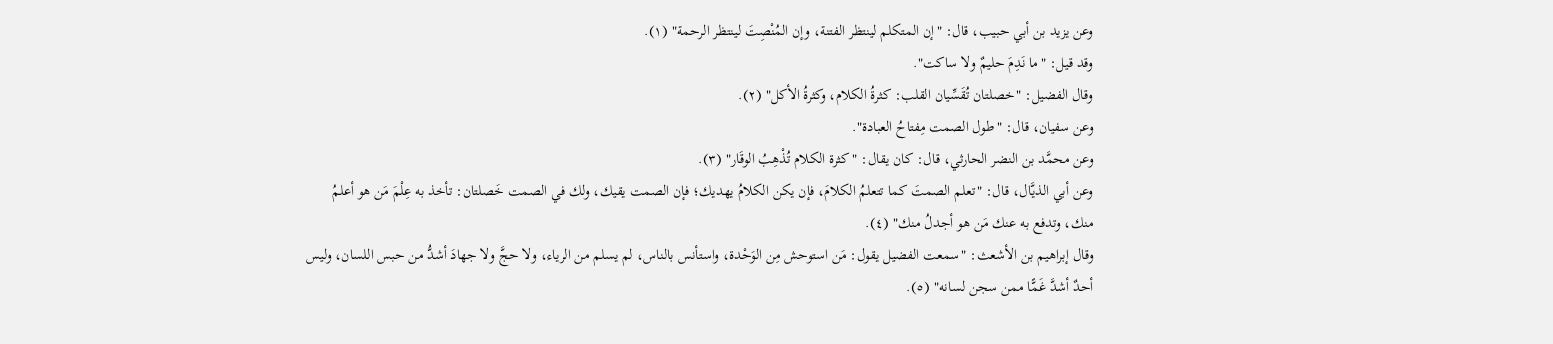وعن يزيد بن أبي حبيب، قال: "إن المتكلم لينتظر الفتنة، وإن المُنْصِتَ لينتظر الرحمة" (١).
وقد قيل: "ما نَدِمَ حليمٌ ولا ساكت".
وقال الفضيل: "خصلتان تُقَسِّيان القلب: كثرةُ الكلام، وكثرةُ الأكل" (٢).
وعن سفيان، قال: "طول الصمت مِفتاحُ العبادة".
وعن محمَّد بن النضر الحارثي، قال: كان يقال: "كثرة الكلام تُذْهِبُ الوقَار" (٣).
وعن أبي الذيَّال، قال: "تعلم الصمتَ كما تتعلمُ الكلامَ، فإن يكن الكلامُ يهديك؛ فإن الصمت يقيك، ولك في الصمت خَصلتان: تأخذ به عِلْمَ مَن هو أعلمُ منك، وتدفع به عنك مَن هو أجدلُ منك" (٤).
وقال إبراهيم بن الأشعث: "سمعت الفضيل يقول: مَن استوحش مِن الوَحْدة، واستأنس بالناس، لم يسلم من الرياء، ولا حجَّ ولا جهادَ أشدُّ من حبس اللسان، وليس أحدٌ أشدَّ غَمًّا ممن سجن لسانه" (٥).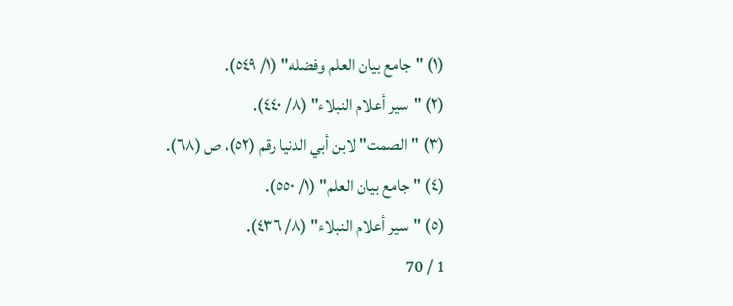(١) "جامع بيان العلم وفضله" (١/ ٥٤٩).
(٢) "سير أعلام النبلاء" (٨/ ٤٤٠).
(٣) "الصمت" لابن أبي الدنيا رقم (٥٢)، ص (٦٨).
(٤) "جامع بيان العلم" (١/ ٥٥٠).
(٥) "سير أعلام النبلاء" (٨/ ٤٣٦).
1 / 70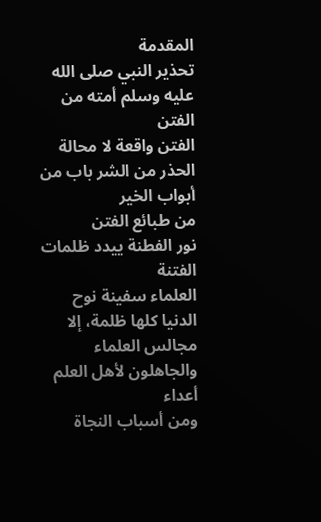المقدمة
تحذير النبي صلى الله عليه وسلم أمته من الفتن
الفتن واقعة لا محالة
الحذر من الشر باب من أبواب الخير
من طبائع الفتن
نور الفطنة ييدد ظلمات الفتنة
العلماء سفينة نوح
الدنيا كلها ظلمة، إلا مجالس العلماء
والجاهلون لأهل العلم أعداء
ومن أسباب النجاة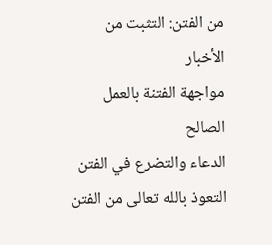من الفتن: التثبت من الأخبار
مواجهة الفتنة بالعمل الصالح
الدعاء والتضرع في الفتن
التعوذ بالله تعالى من الفتن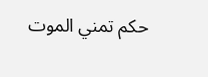حكم تمني الموت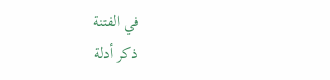في الفتنة
ذكر أدلة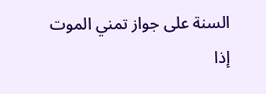السنة على جواز تمني الموت إذا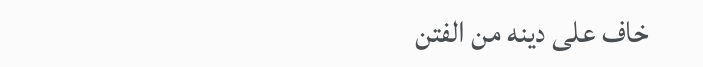خاف على دينه من الفتن